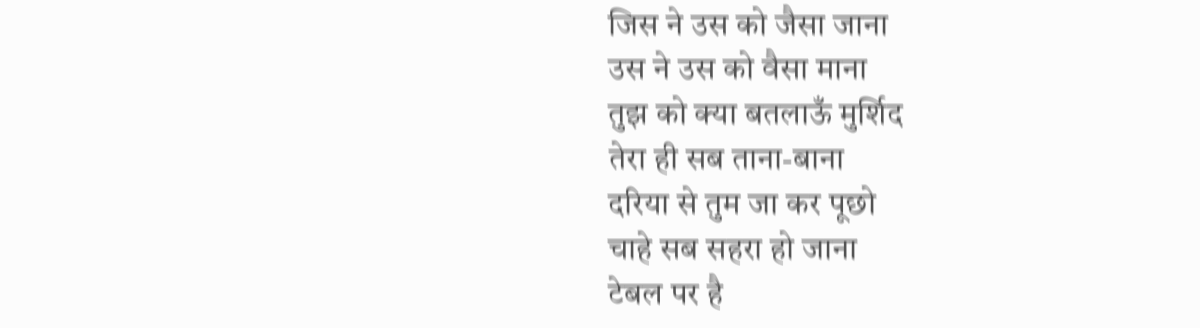जिस ने उस को जैसा जाना
उस ने उस को वैसा माना
तुझ को क्या बतलाऊँ मुर्शिद
तेरा ही सब ताना-बाना
दरिया से तुम जा कर पूछो
चाहे सब सहरा हो जाना
टेबल पर है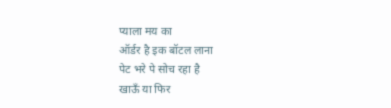प्याला मय का
ऑर्डर है इक बॉटल लाना
पेट भरे पे सोच रहा है
खाऊँ या फिर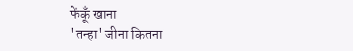फेंकूँ खाना
'तन्हा' जीना कितना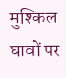मुश्किल
घावों पर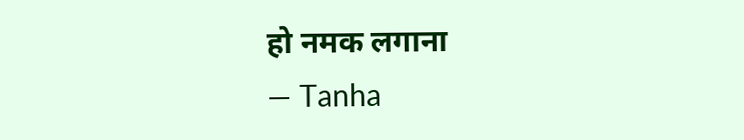हो नमक लगाना
— Tanha